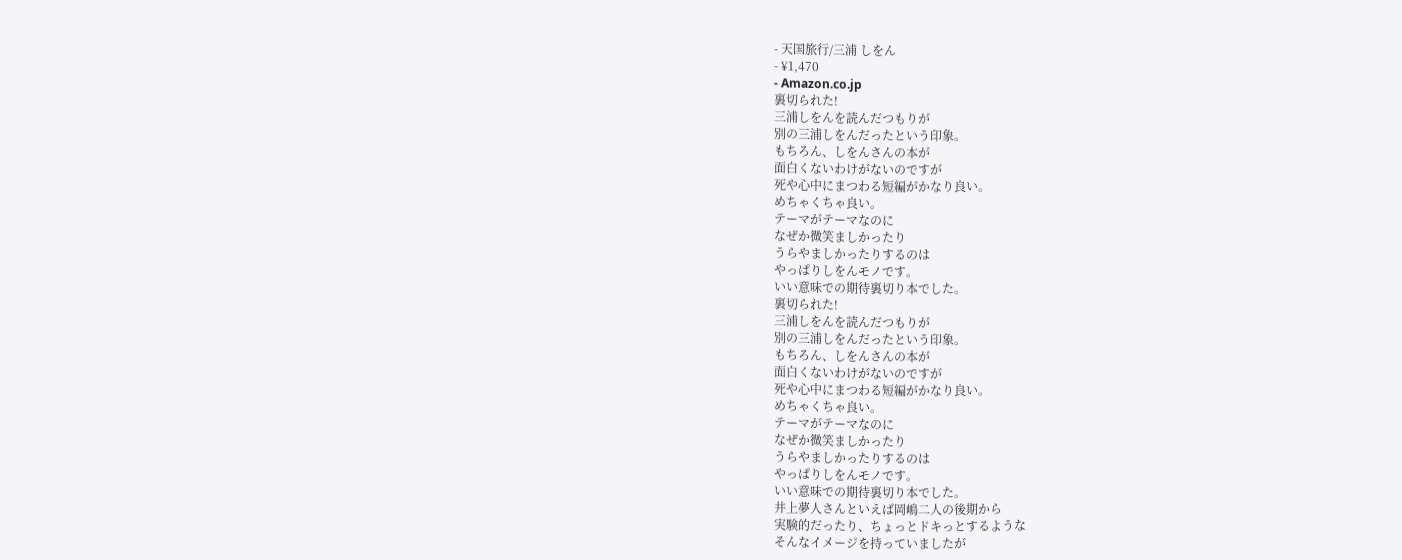- 天国旅行/三浦 しをん
- ¥1,470
- Amazon.co.jp
裏切られた!
三浦しをんを読んだつもりが
別の三浦しをんだったという印象。
もちろん、しをんさんの本が
面白くないわけがないのですが
死や心中にまつわる短編がかなり良い。
めちゃくちゃ良い。
テーマがテーマなのに
なぜか微笑ましかったり
うらやましかったりするのは
やっぱりしをんモノです。
いい意味での期待裏切り本でした。
裏切られた!
三浦しをんを読んだつもりが
別の三浦しをんだったという印象。
もちろん、しをんさんの本が
面白くないわけがないのですが
死や心中にまつわる短編がかなり良い。
めちゃくちゃ良い。
テーマがテーマなのに
なぜか微笑ましかったり
うらやましかったりするのは
やっぱりしをんモノです。
いい意味での期待裏切り本でした。
井上夢人さんといえば岡嶋二人の後期から
実験的だったり、ちょっとドキっとするような
そんなイメージを持っていましたが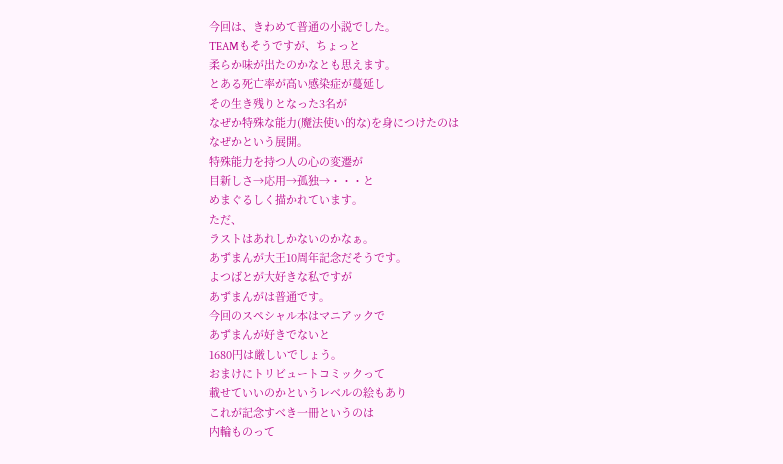今回は、きわめて普通の小説でした。
TEAMもそうですが、ちょっと
柔らか味が出たのかなとも思えます。
とある死亡率が高い感染症が蔓延し
その生き残りとなった3名が
なぜか特殊な能力(魔法使い的な)を身につけたのは
なぜかという展開。
特殊能力を持つ人の心の変遷が
目新しさ→応用→孤独→・・・と
めまぐるしく描かれています。
ただ、
ラストはあれしかないのかなぁ。
あずまんが大王10周年記念だそうです。
よつばとが大好きな私ですが
あずまんがは普通です。
今回のスペシャル本はマニアックで
あずまんが好きでないと
1680円は厳しいでしょう。
おまけにトリビュートコミックって
載せていいのかというレベルの絵もあり
これが記念すべき一冊というのは
内輪ものって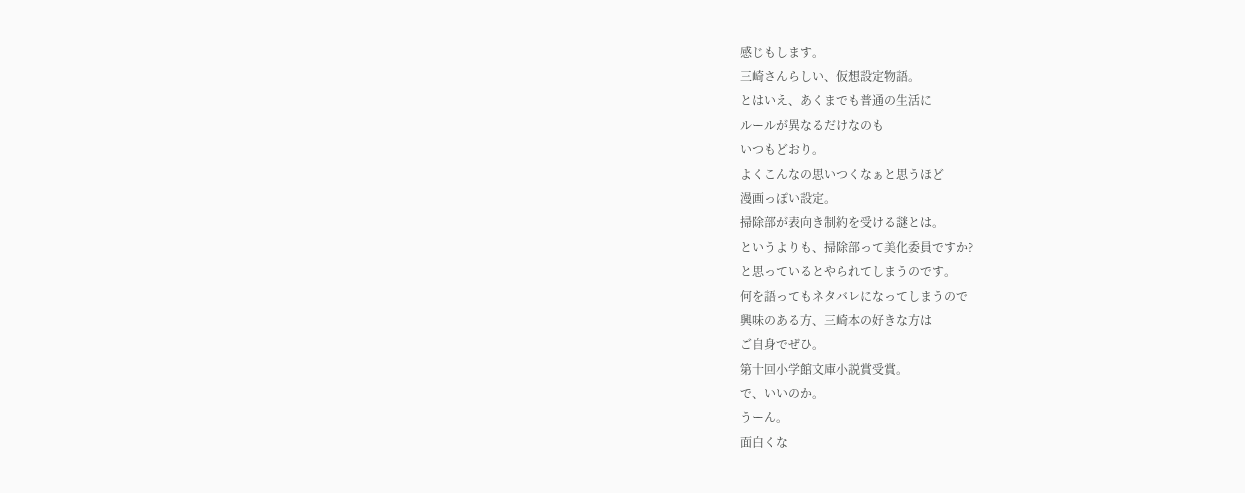感じもします。
三崎さんらしい、仮想設定物語。
とはいえ、あくまでも普通の生活に
ルールが異なるだけなのも
いつもどおり。
よくこんなの思いつくなぁと思うほど
漫画っぽい設定。
掃除部が表向き制約を受ける謎とは。
というよりも、掃除部って美化委員ですか?
と思っているとやられてしまうのです。
何を語ってもネタバレになってしまうので
興味のある方、三崎本の好きな方は
ご自身でぜひ。
第十回小学館文庫小説賞受賞。
で、いいのか。
うーん。
面白くな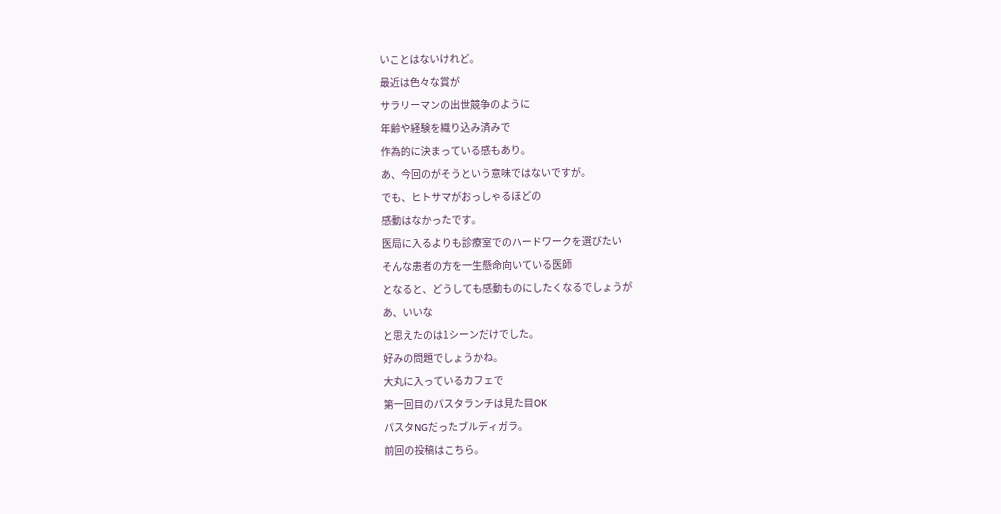いことはないけれど。
最近は色々な賞が
サラリーマンの出世競争のように
年齢や経験を織り込み済みで
作為的に決まっている感もあり。
あ、今回のがそうという意味ではないですが。
でも、ヒトサマがおっしゃるほどの
感動はなかったです。
医局に入るよりも診療室でのハードワークを選びたい
そんな患者の方を一生懸命向いている医師
となると、どうしても感動ものにしたくなるでしょうが
あ、いいな
と思えたのは1シーンだけでした。
好みの問題でしょうかね。
大丸に入っているカフェで
第一回目のパスタランチは見た目OK
パスタNGだったブルディガラ。
前回の投稿はこちら。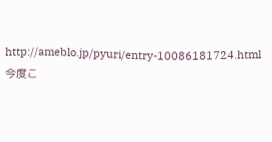http://ameblo.jp/pyuri/entry-10086181724.html
今度こ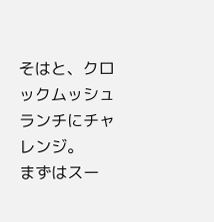そはと、クロックムッシュランチにチャレンジ。
まずはスー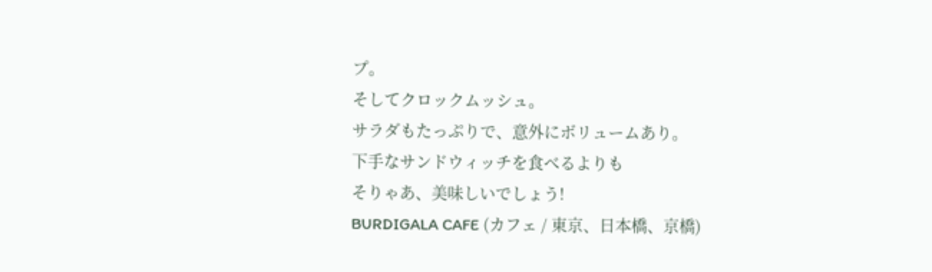プ。
そしてクロックムッシュ。
サラダもたっぷりで、意外にボリュームあり。
下手なサンドウィッチを食べるよりも
そりゃあ、美味しいでしょう!
BURDIGALA CAFE (カフェ / 東京、日本橋、京橋)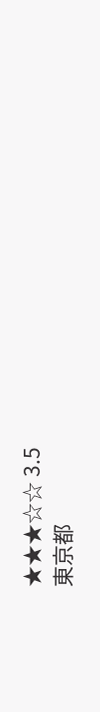★★★☆☆ 3.5
東京都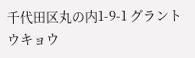千代田区丸の内1-9-1 グラントウキョウ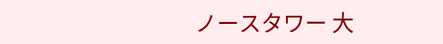ノースタワー 大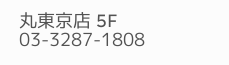丸東京店 5F
03-3287-1808